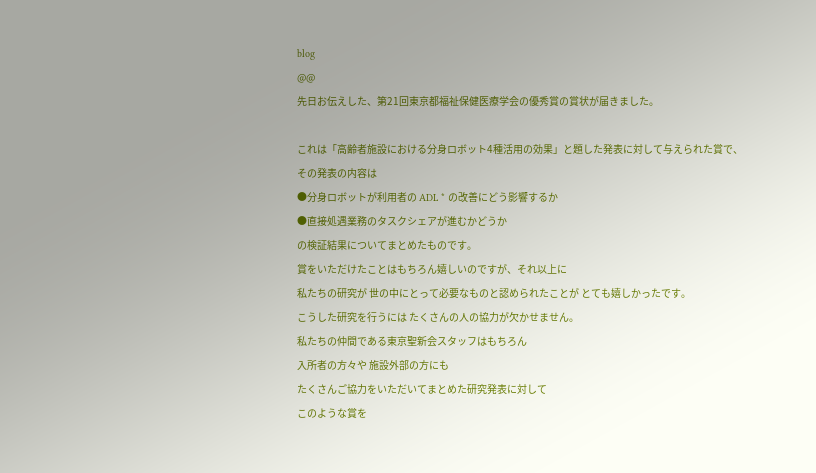blog
@@
先日お伝えした、第21回東京都福祉保健医療学会の優秀賞の賞状が届きました。

これは「高齢者施設における分身ロボット4種活用の効果」と題した発表に対して与えられた賞で、
その発表の内容は
●分身ロボットが利用者の ADL * の改善にどう影響するか
●直接処遇業務のタスクシェアが進むかどうか
の検証結果についてまとめたものです。
賞をいただけたことはもちろん嬉しいのですが、それ以上に
私たちの研究が 世の中にとって必要なものと認められたことが とても嬉しかったです。
こうした研究を行うには たくさんの人の協力が欠かせません。
私たちの仲間である東京聖新会スタッフはもちろん
入所者の方々や 施設外部の方にも
たくさんご協力をいただいてまとめた研究発表に対して
このような賞を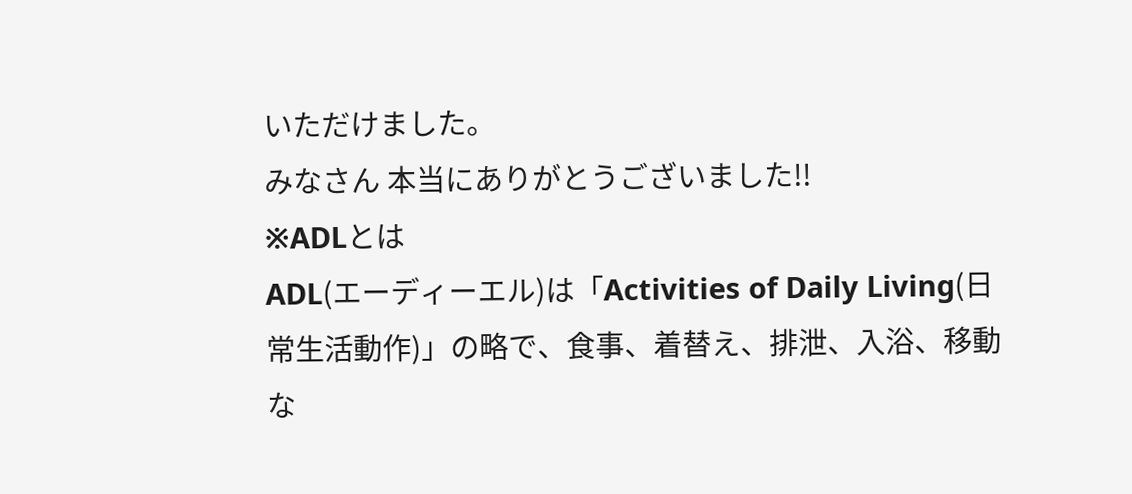いただけました。
みなさん 本当にありがとうございました!!
※ADLとは
ADL(エーディーエル)は「Activities of Daily Living(日常生活動作)」の略で、食事、着替え、排泄、入浴、移動な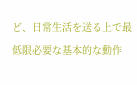ど、日常生活を送る上で最低限必要な基本的な動作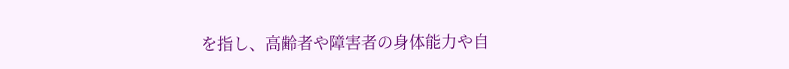を指し、高齢者や障害者の身体能力や自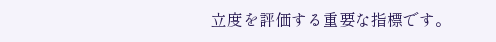立度を評価する重要な指標です。